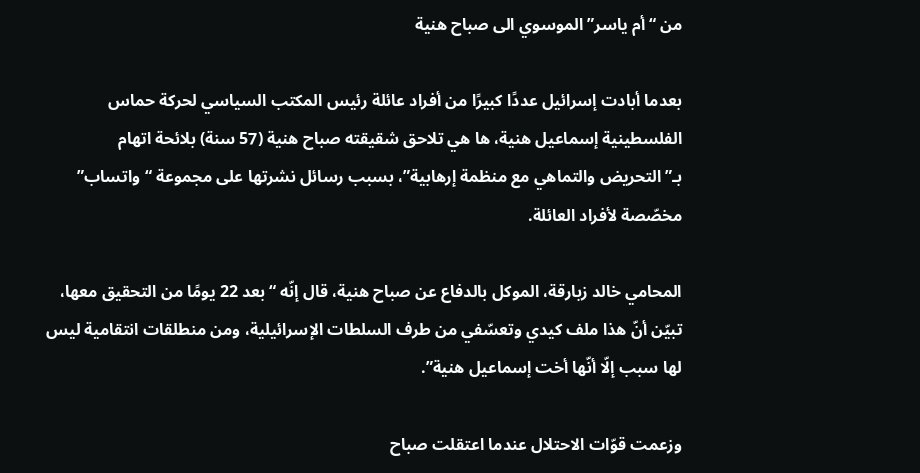من “أم ياسر” الموسوي الى صباح هنية

بعدما أبادت إسرائيل عددًا كبيرًا من أفراد عائلة رئيس المكتب السياسي لحركة حماس الفلسطينية إسماعيل هنية، ها هي تلاحق شقيقته صباح هنية (57 سنة) بلائحة اتهام بـ”التحريض والتماهي مع منظمة إرهابية”، بسبب رسائل نشرتها على مجموعة “واتساب” مخصّصة لأفراد العائلة.

المحامي خالد زبارقة، الموكل بالدفاع عن صباح هنية، قال إنّه “بعد 22 يومًا من التحقيق معها، تبيّن أنّ هذا ملف كيدي وتعسّفي من طرف السلطات الإسرائيلية، ومن منطلقات انتقامية ليس لها سبب إلّا أنّها أخت إسماعيل هنية”.

وزعمت قوّات الاحتلال عندما اعتقلت صباح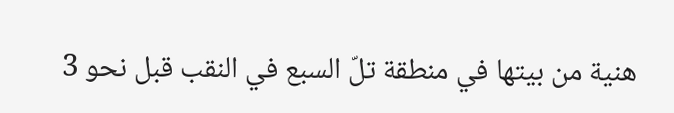هنية من بيتها في منطقة تلّ السبع في النقب قبل نحو 3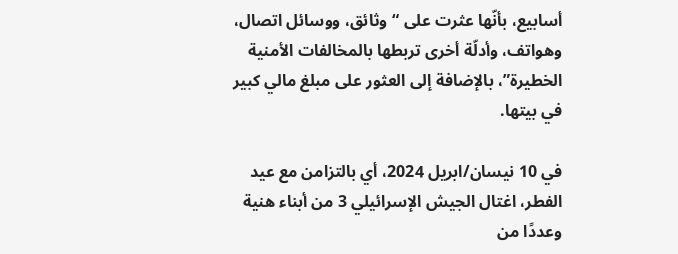أسابيع، بأنّها عثرت على “وثائق، ووسائل اتصال، وهواتف، وأدلّة أخرى تربطها بالمخالفات الأمنية الخطيرة”، بالإضافة إلى العثور على مبلغ مالي كبير في بيتها.

في 10 نيسان/ابريل 2024، أي بالتزامن مع عيد الفطر، اغتال الجيش الإسرائيلي 3 من أبناء هنية وعددًا من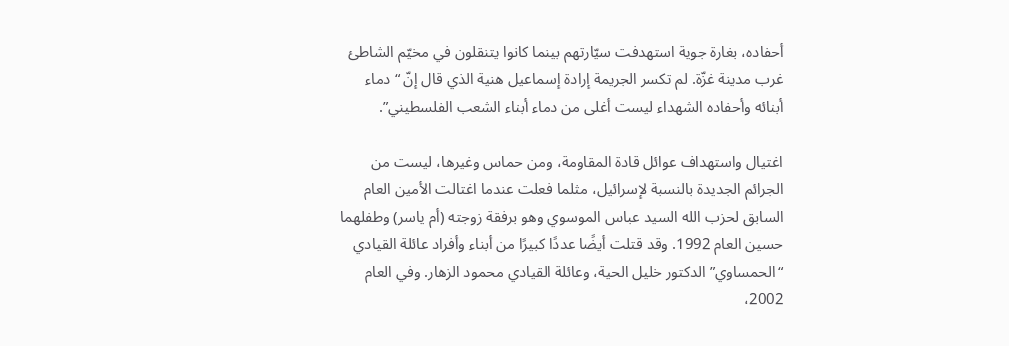أحفاده، بغارة جوية استهدفت سيّارتهم بينما كانوا يتنقلون في مخيّم الشاطئ غرب مدينة غزّة. لم تكسر الجريمة إرادة إسماعيل هنية الذي قال إنّ “دماء أبنائه وأحفاده الشهداء ليست أغلى من دماء أبناء الشعب الفلسطيني”.

اغتيال واستهداف عوائل قادة المقاومة، ومن حماس وغيرها، ليست من الجرائم الجديدة بالنسبة لإسرائيل، مثلما فعلت عندما اغتالت الأمين العام السابق لحزب الله السيد عباس الموسوي وهو برفقة زوجته (أم ياسر) وطفلهما حسين العام 1992. وقد قتلت أيضًا عددًا كبيرًا من أبناء وأفراد عائلة القيادي “الحمساوي” الدكتور خليل الحية، وعائلة القيادي محمود الزهار. وفي العام 2002،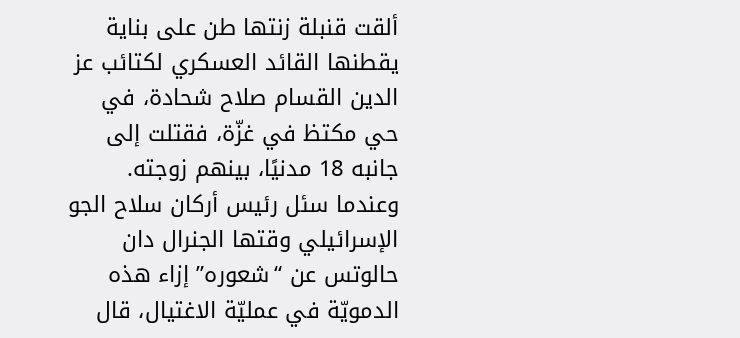ألقت قنبلة زنتها طن على بناية يقطنها القائد العسكري لكتائب عز الدين القسام صلاح شحادة، في حي مكتظ في غزّة، فقتلت إلى جانبه 18 مدنيًا، بينهم زوجته. وعندما سئل رئيس أركان سلاح الجو الإسرائيلي وقتها الجنرال دان حالوتس عن “شعوره” إزاء هذه الدمويّة في عمليّة الاغتيال، قال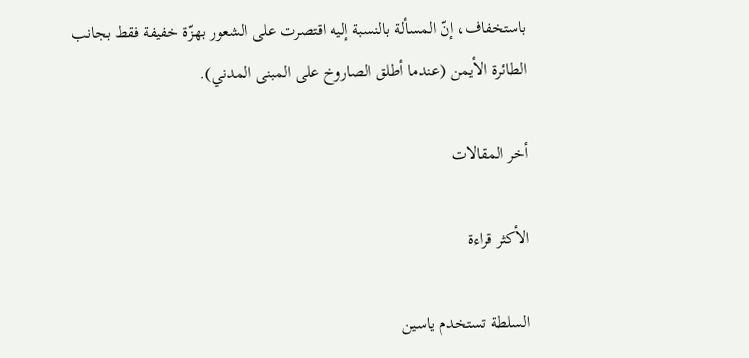باستخفاف، إنّ المسألة بالنسبة إليه اقتصرت على الشعور بهزّة خفيفة فقط بجانب الطائرة الأيمن (عندما أطلق الصاروخ على المبنى المدني).

أخر المقالات

الأكثر قراءة

السلطة تستخدم ياسين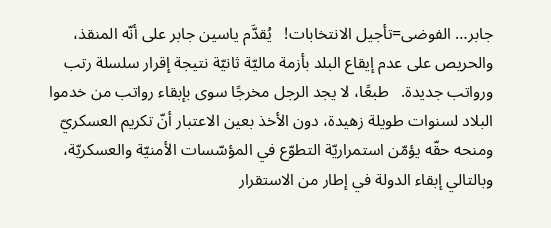جابر… الفوضى=تأجيل الانتخابات!   يُقدَّم ياسين جابر على أنّه المنقذ، والحريص على عدم إيقاع البلد بأزمة ماليّة ثانيّة نتيجة إقرار سلسلة رتب ورواتب جديدة.   طبعًا، لا يجد الرجل مخرجًا سوى بإبقاء رواتب من خدموا البلاد لسنوات طويلة زهيدة، دون الأخذ بعين الاعتبار أنّ تكريم العسكريّ ومنحه حقّه يؤمّن استمراريّة التطوّع في المؤسّسات الأمنيّة والعسكريّة، وبالتالي إبقاء الدولة في إطار من الاستقرار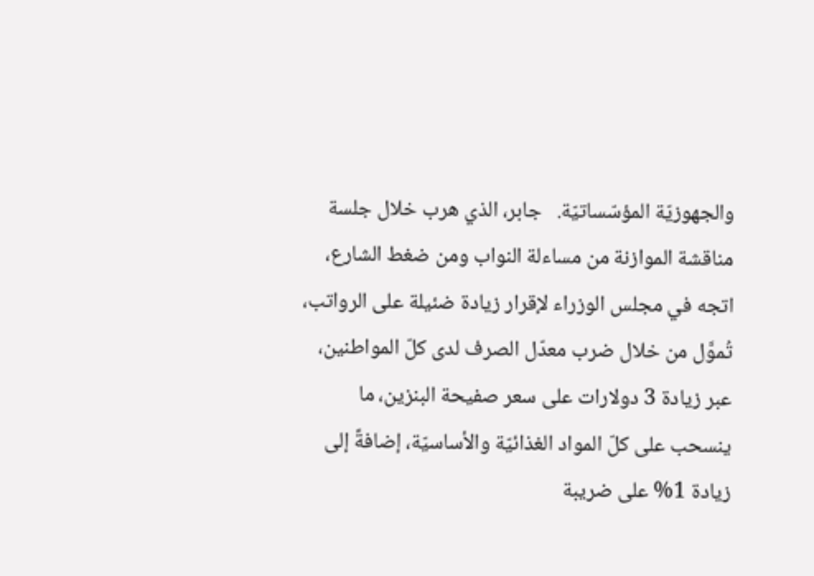والجهوزيّة المؤسّساتيّة.   جابر، الذي هرب خلال جلسة مناقشة الموازنة من مساءلة النواب ومن ضغط الشارع، اتجه في مجلس الوزراء لإقرار زيادة ضئيلة على الرواتب، تُموَّل من خلال ضرب معدّل الصرف لدى كلّ المواطنين، عبر زيادة 3 دولارات على سعر صفيحة البنزين، ما ينسحب على كلّ المواد الغذائيّة والأساسيّة، إضافةً إلى زيادة 1% على ضريبة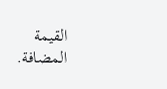القيمة المضافة.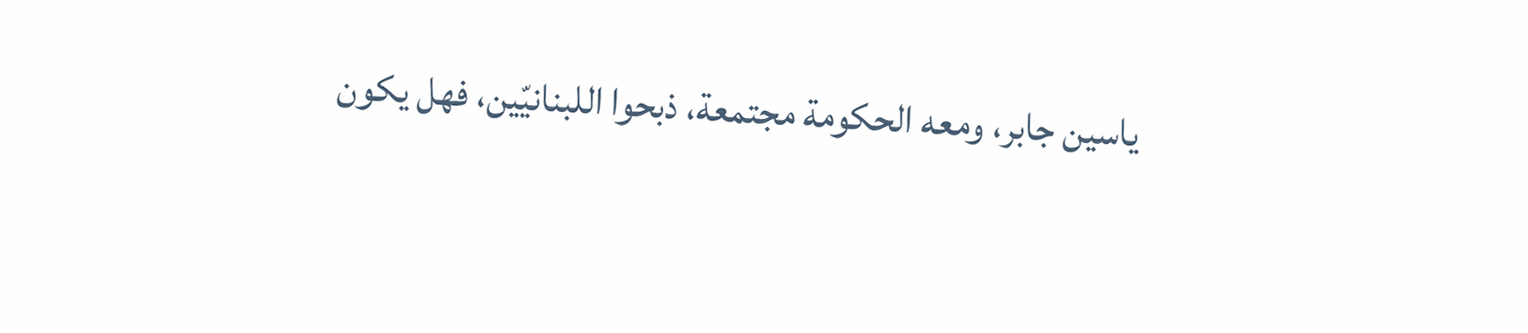ياسين جابر، ومعه الحكومة مجتمعة، ذبحوا اللبنانيّين، فهل يكون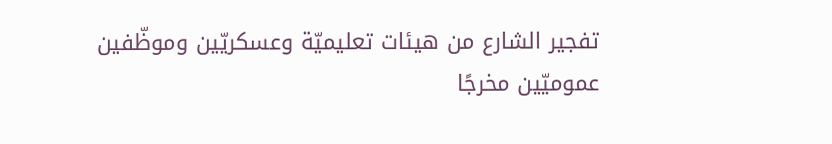تفجير الشارع من هيئات تعليميّة وعسكريّين وموظّفين عموميّين مخرجًا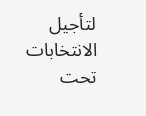لتأجيل الانتخابات تحت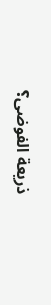ذريعة الفوضى؟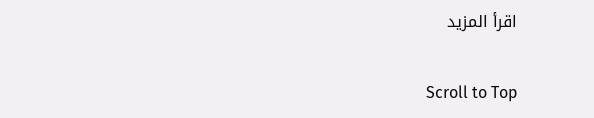اقرأ المزيد

Scroll to Top